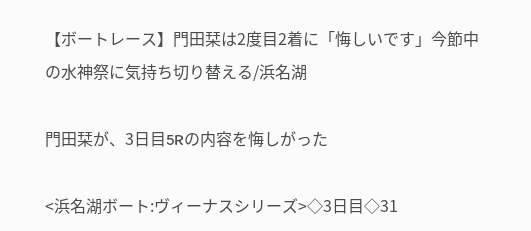【ボートレース】門田栞は2度目2着に「悔しいです」今節中の水神祭に気持ち切り替える/浜名湖

門田栞が、3日目5Rの内容を悔しがった

<浜名湖ボート:ヴィーナスシリーズ>◇3日目◇31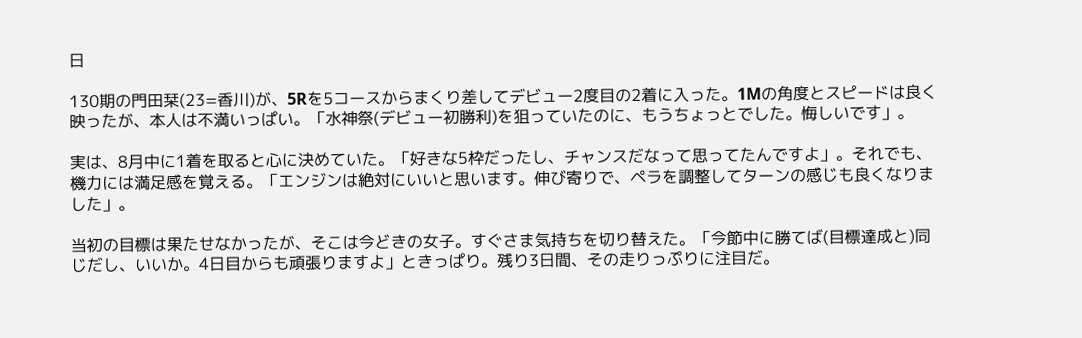日

130期の門田栞(23=香川)が、5Rを5コースからまくり差してデビュー2度目の2着に入った。1Mの角度とスピードは良く映ったが、本人は不満いっぱい。「水神祭(デビュー初勝利)を狙っていたのに、もうちょっとでした。悔しいです」。

実は、8月中に1着を取ると心に決めていた。「好きな5枠だったし、チャンスだなって思ってたんですよ」。それでも、機力には満足感を覚える。「エンジンは絶対にいいと思います。伸び寄りで、ペラを調整してターンの感じも良くなりました」。

当初の目標は果たせなかったが、そこは今どきの女子。すぐさま気持ちを切り替えた。「今節中に勝てば(目標達成と)同じだし、いいか。4日目からも頑張りますよ」ときっぱり。残り3日間、その走りっぷりに注目だ。